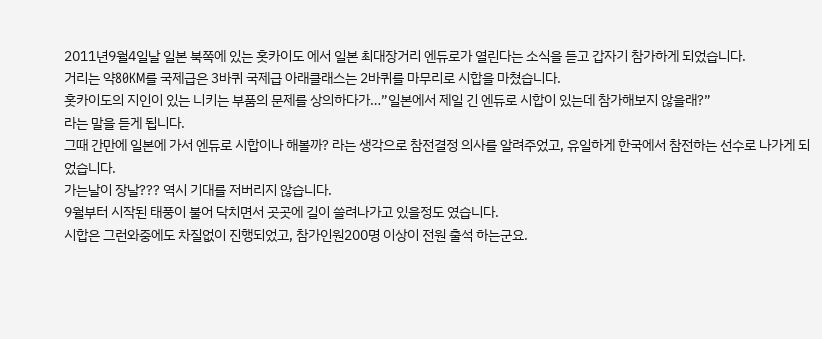2011년9월4일날 일본 북쪽에 있는 홋카이도 에서 일본 최대장거리 엔듀로가 열린다는 소식을 듣고 갑자기 참가하게 되었습니다.
거리는 약80KM를 국제급은 3바퀴 국제급 아래클래스는 2바퀴를 마무리로 시합을 마쳤습니다.
홋카이도의 지인이 있는 니키는 부품의 문제를 상의하다가…”일본에서 제일 긴 엔듀로 시합이 있는데 참가해보지 않을래?”
라는 말을 듣게 됩니다.
그때 간만에 일본에 가서 엔듀로 시합이나 해볼까? 라는 생각으로 참전결정 의사를 알려주었고, 유일하게 한국에서 참전하는 선수로 나가게 되었습니다.
가는날이 장날??? 역시 기대를 저버리지 않습니다.
9월부터 시작된 태풍이 불어 닥치면서 곳곳에 길이 쓸려나가고 있을정도 였습니다.
시합은 그런와중에도 차질없이 진행되었고, 참가인원200명 이상이 전원 출석 하는군요.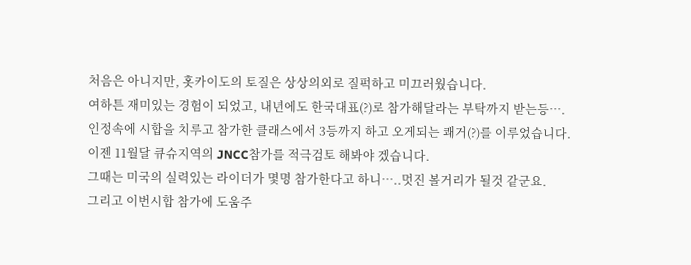처음은 아니지만, 홋카이도의 토질은 상상의외로 질퍽하고 미끄러웠습니다.
여하튼 재미있는 경험이 되었고, 내년에도 한국대표(?)로 참가해달라는 부탁까지 받는등….
인정속에 시합을 치루고 참가한 클래스에서 3등까지 하고 오게되는 쾌거(?)를 이루었습니다.
이젠 11월달 큐슈지역의 JNCC참가를 적극검토 해봐야 겠습니다.
그때는 미국의 실력있는 라이더가 몇명 참가한다고 하니…..멋진 볼거리가 될것 같군요.
그리고 이번시합 참가에 도움주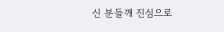신 분들깨 진심으로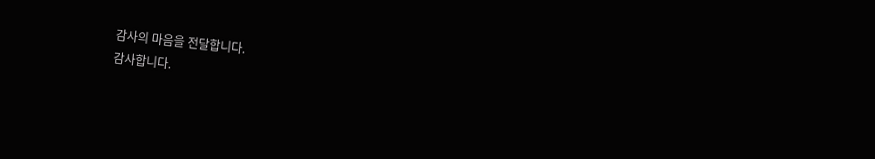감사의 마음을 전달합니다.
감사합니다.